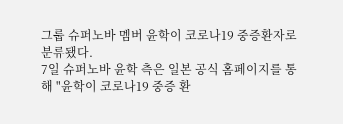그룹 슈퍼노바 멤버 윤학이 코로나19 중증환자로 분류됐다.
7일 슈퍼노바 윤학 측은 일본 공식 홈페이지를 통해 "윤학이 코로나19 중증 환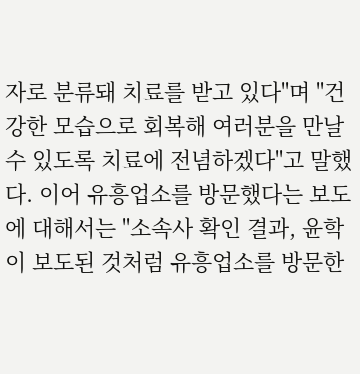자로 분류돼 치료를 받고 있다"며 "건강한 모습으로 회복해 여러분을 만날 수 있도록 치료에 전념하겠다"고 말했다. 이어 유흥업소를 방문했다는 보도에 대해서는 "소속사 확인 결과, 윤학이 보도된 것처럼 유흥업소를 방문한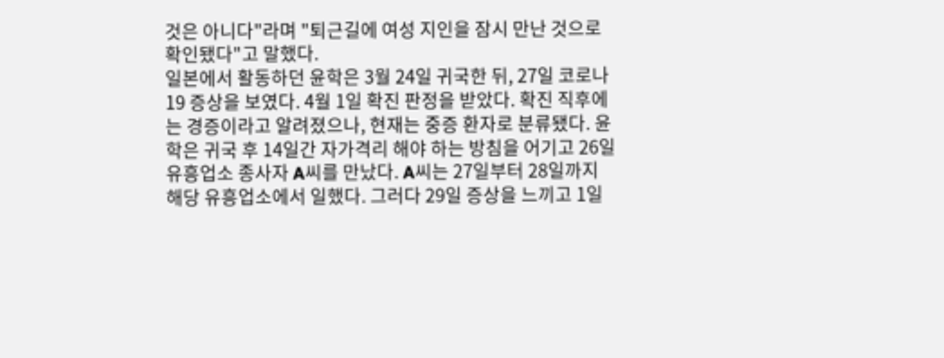것은 아니다"라며 "퇴근길에 여성 지인을 잠시 만난 것으로 확인됐다"고 말했다.
일본에서 활동하던 윤학은 3월 24일 귀국한 뒤, 27일 코로나19 증상을 보였다. 4월 1일 확진 판정을 받았다. 확진 직후에는 경증이라고 알려졌으나, 현재는 중증 환자로 분류됐다. 윤학은 귀국 후 14일간 자가격리 해야 하는 방침을 어기고 26일 유흥업소 종사자 A씨를 만났다. A씨는 27일부터 28일까지 해당 유흥업소에서 일했다. 그러다 29일 증상을 느끼고 1일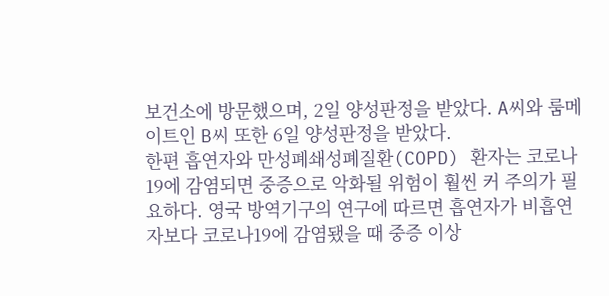보건소에 방문했으며, 2일 양성판정을 받았다. A씨와 룸메이트인 B씨 또한 6일 양성판정을 받았다.
한편 흡연자와 만성폐쇄성폐질환(COPD) 환자는 코로나19에 감염되면 중증으로 악화될 위험이 훨씬 커 주의가 필요하다. 영국 방역기구의 연구에 따르면 흡연자가 비흡연자보다 코로나19에 감염됐을 때 중증 이상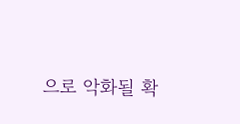으로 악화될 확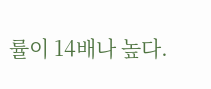률이 14배나 높다.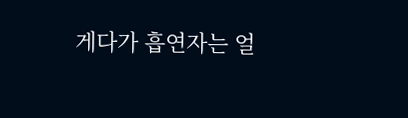게다가 흡연자는 얼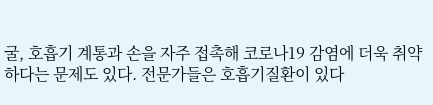굴, 호흡기 계통과 손을 자주 접촉해 코로나19 감염에 더욱 취약하다는 문제도 있다. 전문가들은 호흡기질환이 있다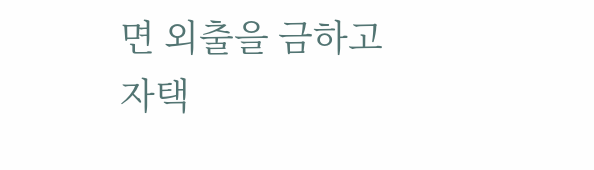면 외출을 금하고 자택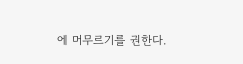에 머무르기를 권한다.